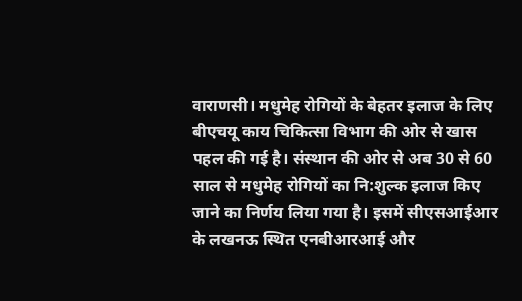वाराणसी। मधुमेह रोगियों के बेहतर इलाज के लिए बीएचयू काय चिकित्सा विभाग की ओर से खास पहल की गई है। संस्थान की ओर से अब 30 से 60 साल से मधुमेह रोगियों का नि:शुल्क इलाज किए जाने का निर्णय लिया गया है। इसमें सीएसआईआर के लखनऊ स्थित एनबीआरआई और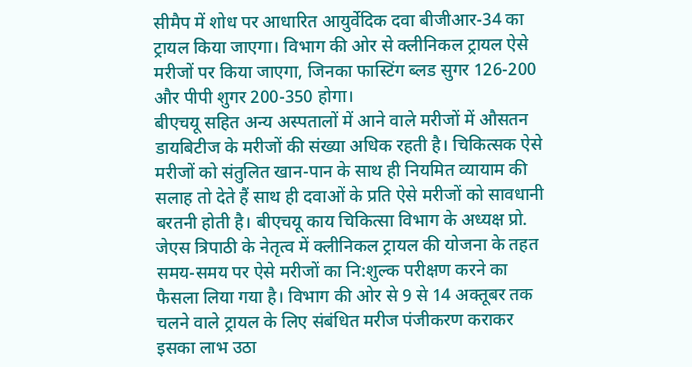सीमैप में शोध पर आधारित आयुर्वेदिक दवा बीजीआर-34 का ट्रायल किया जाएगा। विभाग की ओर से क्लीनिकल ट्रायल ऐसे मरीजों पर किया जाएगा, जिनका फास्टिंग ब्लड सुगर 126-200 और पीपी शुगर 200-350 होगा।
बीएचयू सहित अन्य अस्पतालों में आने वाले मरीजों में औसतन डायबिटीज के मरीजों की संख्या अधिक रहती है। चिकित्सक ऐसे मरीजों को संतुलित खान-पान के साथ ही नियमित व्यायाम की सलाह तो देते हैं साथ ही दवाओं के प्रति ऐसे मरीजों को सावधानी बरतनी होती है। बीएचयू काय चिकित्सा विभाग के अध्यक्ष प्रो. जेएस त्रिपाठी के नेतृत्व में क्लीनिकल ट्रायल की योजना के तहत समय-समय पर ऐसे मरीजों का नि:शुल्क परीक्षण करने का फैसला लिया गया है। विभाग की ओर से 9 से 14 अक्तूबर तक चलने वाले ट्रायल के लिए संबंधित मरीज पंजीकरण कराकर इसका लाभ उठा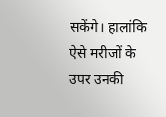सकेंगे। हालांकि ऐसे मरीजों के उपर उनकी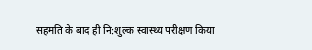सहमति के बाद ही नि:शुल्क स्वास्थ्य परीक्षण किया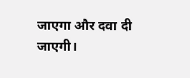जाएगा और दवा दी जाएगी।